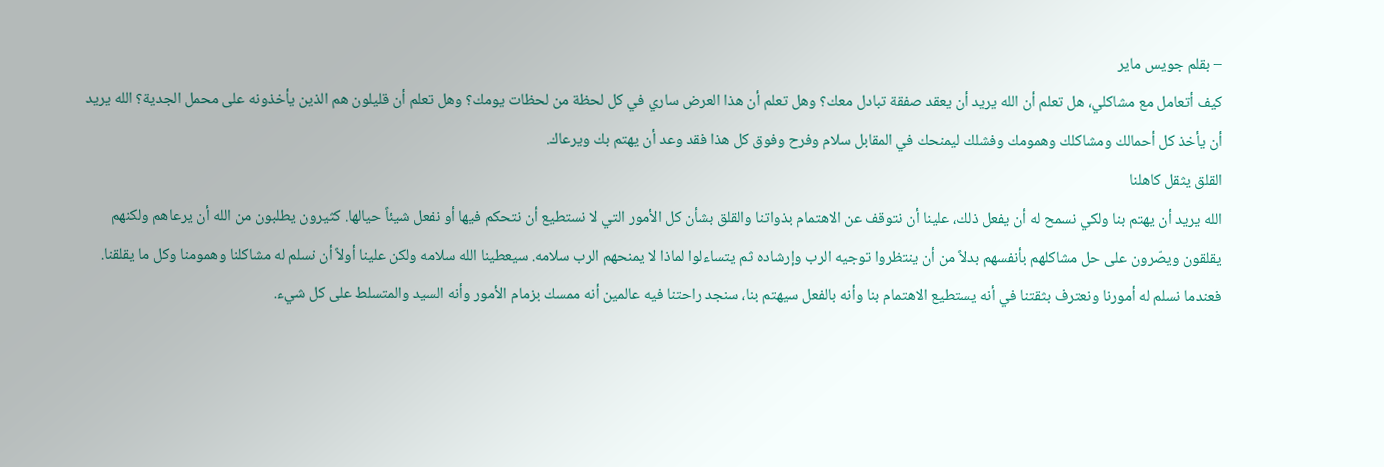– بقلم جويس ماير
كيف أتعامل مع مشاكلي، هل تعلم أن الله يريد أن يعقد صفقة تبادل معك؟ وهل تعلم أن هذا العرض ساري في كل لحظة من لحظات يومك؟ وهل تعلم أن قليلون هم الذين يأخذونه على محمل الجدية؟ الله يريد أن يأخذ كل أحمالك ومشاكلك وهمومك وفشلك ليمنحك في المقابل سلام وفرح وفوق كل هذا فقد وعد أن يهتم بك ويرعاك.
القلق يثقل كاهلنا
الله يريد أن يهتم بنا ولكي نسمح له أن يفعل ذلك، علينا أن نتوقف عن الاهتمام بذواتنا والقلق بشأن كل الأمور التي لا نستطيع أن نتحكم فيها أو نفعل شيئاً حيالها. كثيرون يطلبون من الله أن يرعاهم ولكنهم يقلقون ويصّرون على حل مشاكلهم بأنفسهم بدلاً من أن ينتظروا توجيه الرب وإرشاده ثم يتساءلوا لماذا لا يمنحهم الرب سلامه. سيعطينا الله سلامه ولكن علينا أولاً أن نسلم له مشاكلنا وهمومنا وكل ما يقلقنا.
فعندما نسلم له أمورنا ونعترف بثقتنا في أنه يستطيع الاهتمام بنا وأنه بالفعل سيهتم بنا، سنجد راحتنا فيه عالمين أنه ممسك بزمام الأمور وأنه السيد والمتسلط على كل شيء.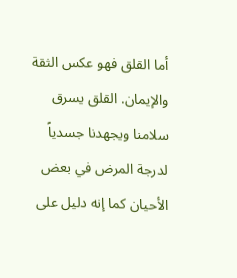أما القلق فهو عكس الثقة والإيمان. القلق يسرق سلامنا ويجهدنا جسدياً لدرجة المرض في بعض الأحيان كما إنه دليل على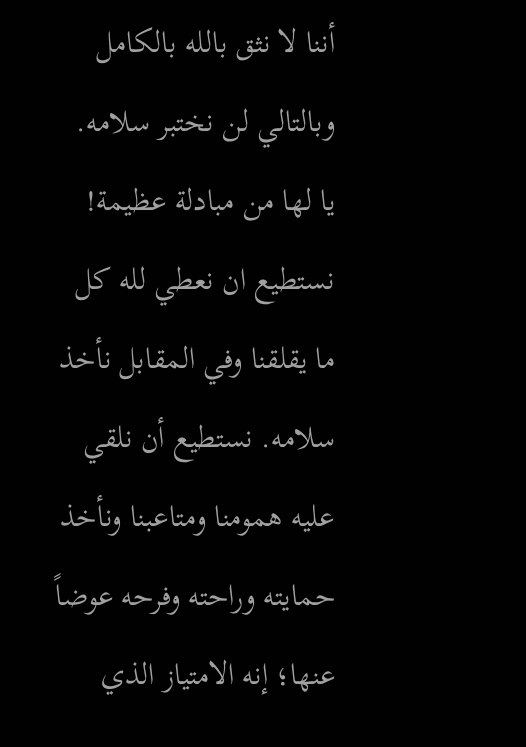أننا لا نثق بالله بالكامل وبالتالي لن نختبر سلامه.
يا لها من مبادلة عظيمة! نستطيع ان نعطي لله كل ما يقلقنا وفي المقابل نأخذ سلامه. نستطيع أن نلقي عليه همومنا ومتاعبنا ونأخذ حمايته وراحته وفرحه عوضاً عنها؛ إنه الامتياز الذي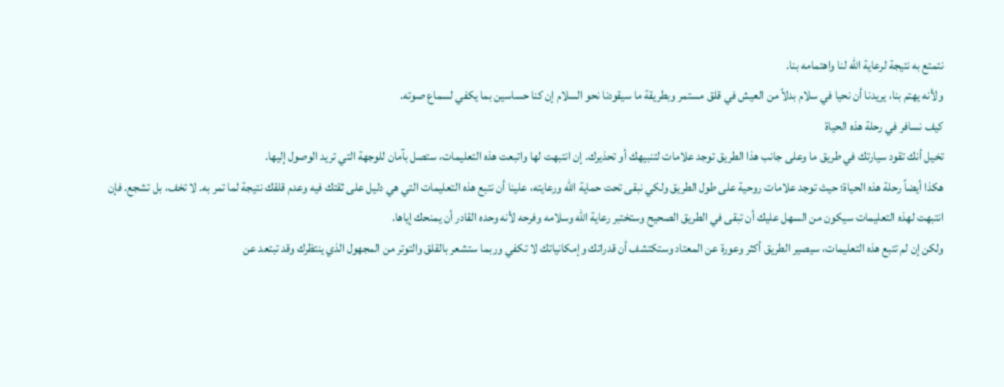نتمتع به نتيجة لرعاية الله لنا واهتمامه بنا.
ولأنه يهتم بنا، يريدنا أن نحيا في سلام بدلاً من العيش في قلق مستمر وبطريقة ما سيقودنا نحو السلام إن كنا حساسين بما يكفي لسماع صوته.
كيف نسافر في رحلة هذه الحياة
تخيل أنك تقود سيارتك في طريق ما وعلى جانب هذا الطريق توجد علامات لتنبيهك أو تحذيرك. إن انتبهت لها واتبعت هذه التعليمات، ستصل بآمان للوجهة التي تريد الوصول إليها.
هكذا أيضاً رحلة هذه الحياة؛ حيث توجد علامات روحية على طول الطريق ولكي نبقى تحت حماية الله ورعايته، علينا أن نتبع هذه التعليمات التي هي دليل على ثقتك فيه وعدم قلقك نتيجة لما تمر به. لا تخف، بل تشجع. فإن انتبهت لهذه التعليمات سيكون من السهل عليك أن تبقى في الطريق الصحيح وستختبر رعاية الله وسلامه وفرحه لأنه وحده القادر أن يمنحك إياها.
ولكن إن لم تتبع هذه التعليمات، سيصير الطريق أكثر وعورة عن المعتاد وستكتشف أن قدراتك وإمكانياتك لا تكفي وربما ستشعر بالقلق والتوتر من المجهول الذي ينتظرك وقد تبتعد عن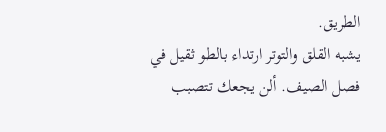الطريق.
يشبه القلق والتوتر ارتداء بالطو ثقيل في فصل الصيف. ألن يجعك تتصبب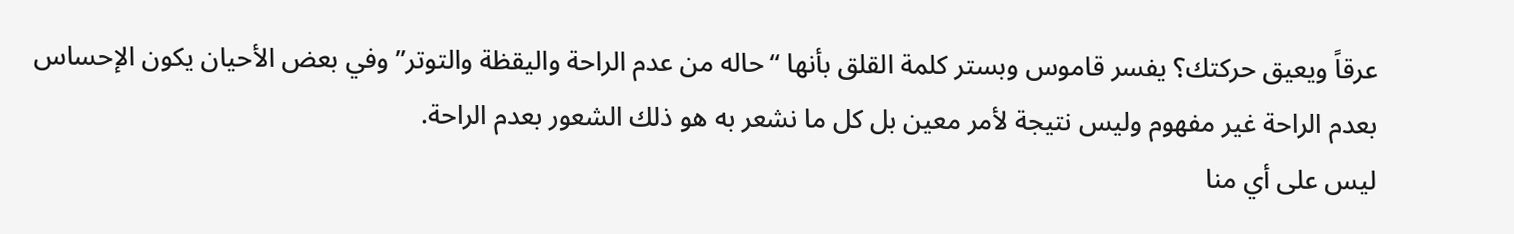عرقاً ويعيق حركتك؟ يفسر قاموس وبستر كلمة القلق بأنها “حاله من عدم الراحة واليقظة والتوتر” وفي بعض الأحيان يكون الإحساس بعدم الراحة غير مفهوم وليس نتيجة لأمر معين بل كل ما نشعر به هو ذلك الشعور بعدم الراحة.
ليس على أي منا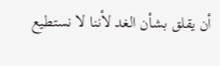أن يقلق بشأن الغد لأننا لا نستطيع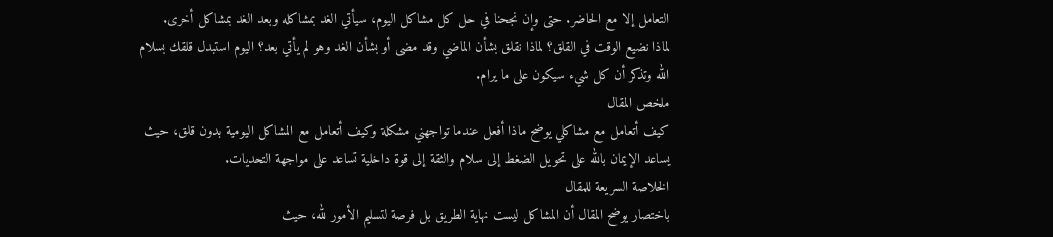التعامل إلا مع الحاضر. حتى وإن نجحنا في حل كل مشاكل اليوم، سيأتي الغد بمشاكله وبعد الغد بمشاكل أخرى.
لماذا نضيع الوقت في القلق؟ لماذا نقلق بشأن الماضي وقد مضى أو بشأن الغد وهو لم يأتي بعد؟ اليوم استبدل قلقك بسلام الله وتذكر أن كل شيء سيكون على ما يرام.
ملخص المقال
كيف أتعامل مع مشاكلي يوضح ماذا أفعل عندما تواجهني مشكلة وكيف أتعامل مع المشاكل اليومية بدون قلق، حيث يساعد الإيمان بالله على تحويل الضغط إلى سلام والثقة إلى قوة داخلية تساعد على مواجهة التحديات.
الخلاصة السريعة للمقال
باختصار يوضح المقال أن المشاكل ليست نهاية الطريق بل فرصة لتسليم الأمور لله، حيث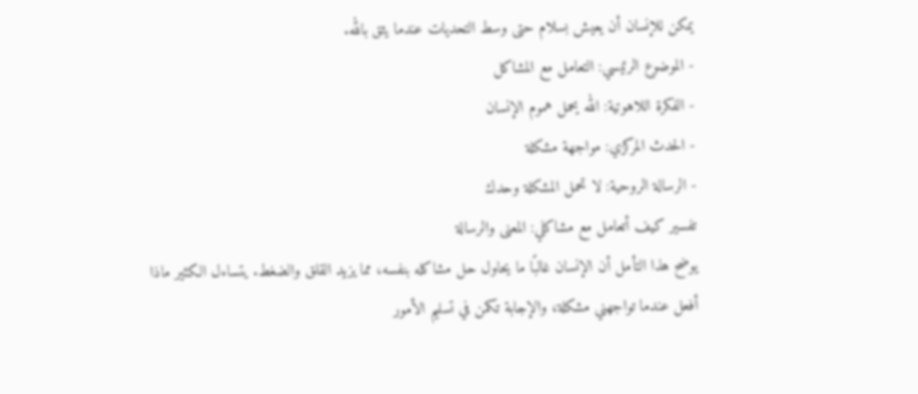يمكن للإنسان أن يعيش بسلام حتى وسط التحديات عندما يثق بالله.
- الموضوع الرئيسي: التعامل مع المشاكل
- الفكرة اللاهوتية: الله يحمل هموم الإنسان
- الحدث المركزي: مواجهة مشكلة
- الرسالة الروحية: لا تحمل المشكلة وحدك
تفسير كيف أتعامل مع مشاكلي: المعنى والرسالة
يوضح هذا التأمل أن الإنسان غالبًا ما يحاول حل مشاكله بنفسه، مما يزيد القلق والضغط. يتساءل الكثير ماذا أفعل عندما تواجهني مشكلة، والإجابة تكمن في تسليم الأمور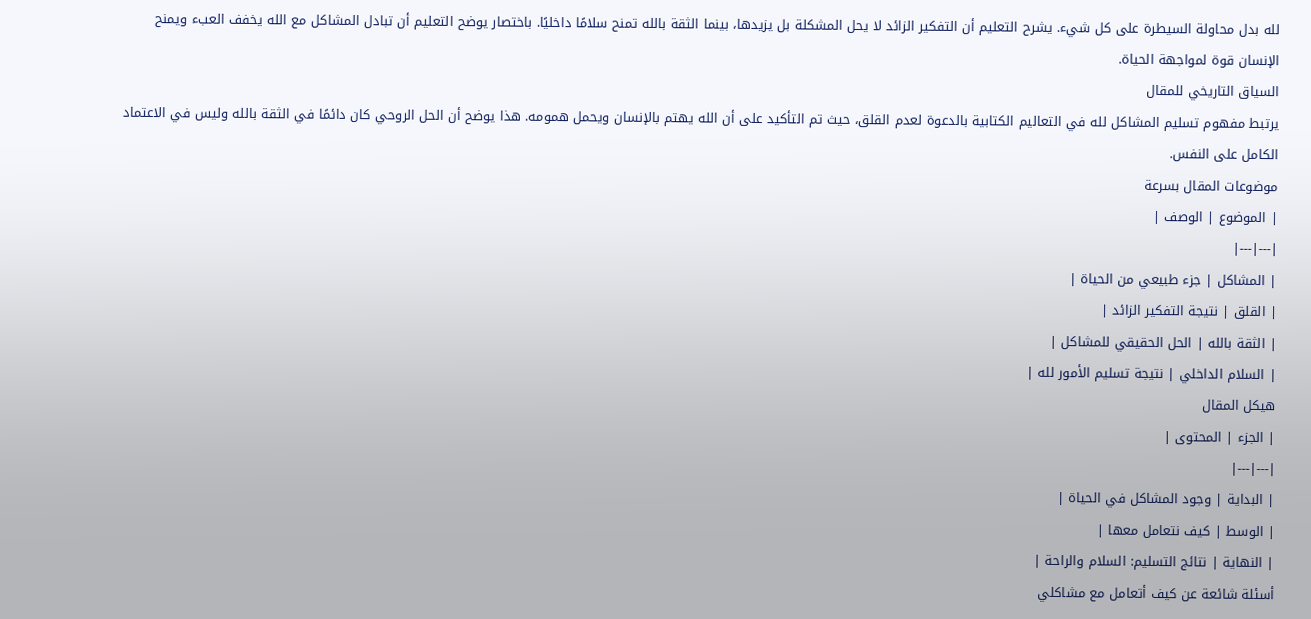لله بدل محاولة السيطرة على كل شيء. يشرح التعليم أن التفكير الزائد لا يحل المشكلة بل يزيدها، بينما الثقة بالله تمنح سلامًا داخليًا. باختصار يوضح التعليم أن تبادل المشاكل مع الله يخفف العبء ويمنح الإنسان قوة لمواجهة الحياة.
السياق التاريخي للمقال
يرتبط مفهوم تسليم المشاكل لله في التعاليم الكتابية بالدعوة لعدم القلق، حيث تم التأكيد على أن الله يهتم بالإنسان ويحمل همومه. هذا يوضح أن الحل الروحي كان دائمًا في الثقة بالله وليس في الاعتماد الكامل على النفس.
موضوعات المقال بسرعة
| الموضوع | الوصف |
|---|---|
| المشاكل | جزء طبيعي من الحياة |
| القلق | نتيجة التفكير الزائد |
| الثقة بالله | الحل الحقيقي للمشاكل |
| السلام الداخلي | نتيجة تسليم الأمور لله |
هيكل المقال
| الجزء | المحتوى |
|---|---|
| البداية | وجود المشاكل في الحياة |
| الوسط | كيف نتعامل معها |
| النهاية | نتائج التسليم: السلام والراحة |
أسئلة شائعة عن كيف أتعامل مع مشاكلي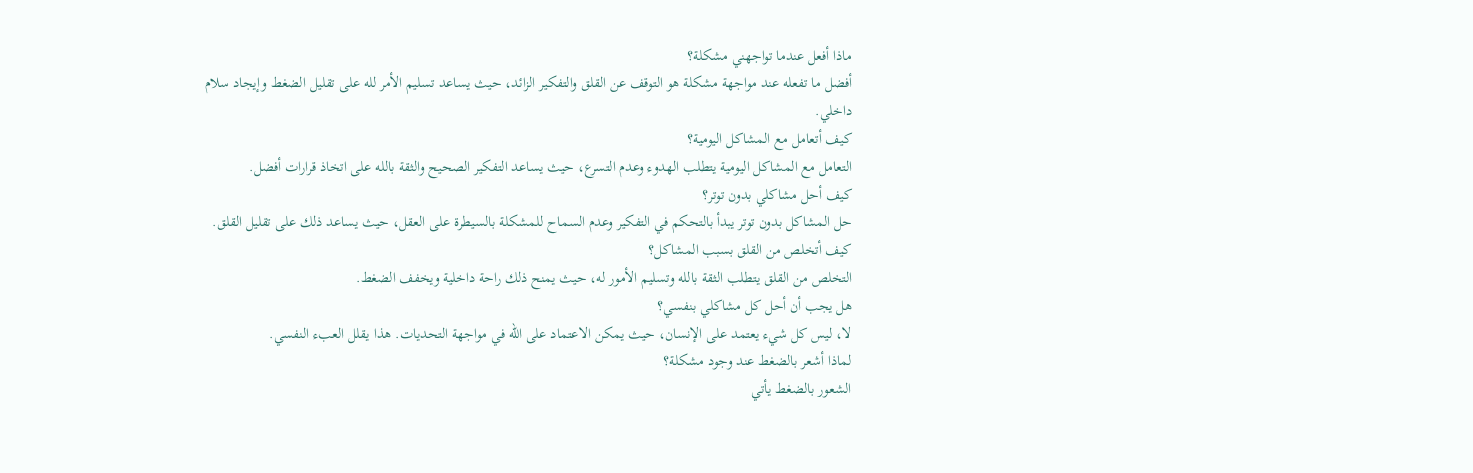ماذا أفعل عندما تواجهني مشكلة؟
أفضل ما تفعله عند مواجهة مشكلة هو التوقف عن القلق والتفكير الزائد، حيث يساعد تسليم الأمر لله على تقليل الضغط وإيجاد سلام داخلي.
كيف أتعامل مع المشاكل اليومية؟
التعامل مع المشاكل اليومية يتطلب الهدوء وعدم التسرع، حيث يساعد التفكير الصحيح والثقة بالله على اتخاذ قرارات أفضل.
كيف أحل مشاكلي بدون توتر؟
حل المشاكل بدون توتر يبدأ بالتحكم في التفكير وعدم السماح للمشكلة بالسيطرة على العقل، حيث يساعد ذلك على تقليل القلق.
كيف أتخلص من القلق بسبب المشاكل؟
التخلص من القلق يتطلب الثقة بالله وتسليم الأمور له، حيث يمنح ذلك راحة داخلية ويخفف الضغط.
هل يجب أن أحل كل مشاكلي بنفسي؟
لا، ليس كل شيء يعتمد على الإنسان، حيث يمكن الاعتماد على الله في مواجهة التحديات. هذا يقلل العبء النفسي.
لماذا أشعر بالضغط عند وجود مشكلة؟
الشعور بالضغط يأتي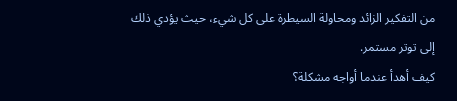من التفكير الزائد ومحاولة السيطرة على كل شيء، حيث يؤدي ذلك إلى توتر مستمر.
كيف أهدأ عندما أواجه مشكلة؟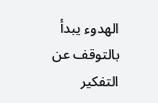الهدوء يبدأ بالتوقف عن التفكير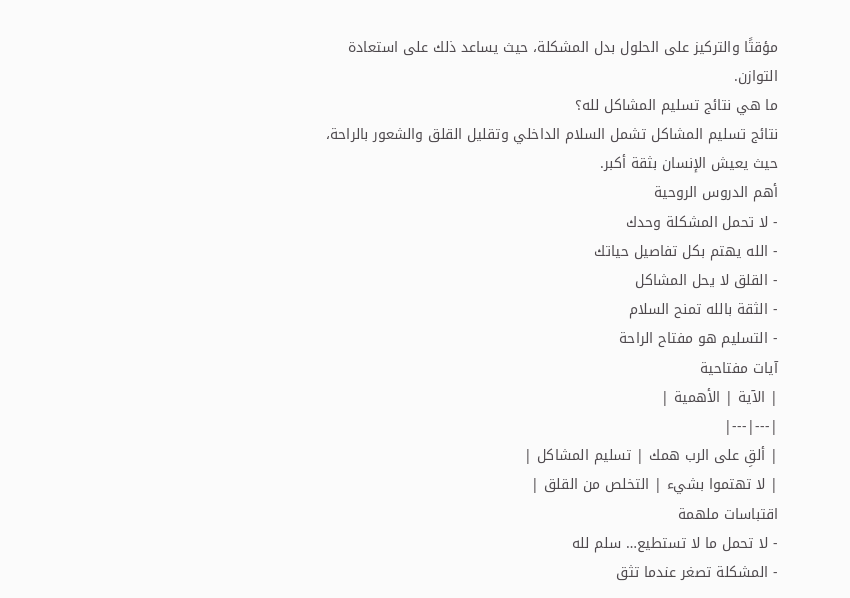مؤقتًا والتركيز على الحلول بدل المشكلة، حيث يساعد ذلك على استعادة التوازن.
ما هي نتائج تسليم المشاكل لله؟
نتائج تسليم المشاكل تشمل السلام الداخلي وتقليل القلق والشعور بالراحة، حيث يعيش الإنسان بثقة أكبر.
أهم الدروس الروحية
- لا تحمل المشكلة وحدك
- الله يهتم بكل تفاصيل حياتك
- القلق لا يحل المشاكل
- الثقة بالله تمنح السلام
- التسليم هو مفتاح الراحة
آيات مفتاحية
| الآية | الأهمية |
|---|---|
| ألقِ على الرب همك | تسليم المشاكل |
| لا تهتموا بشيء | التخلص من القلق |
اقتباسات ملهمة
- لا تحمل ما لا تستطيع… سلم لله
- المشكلة تصغر عندما تثق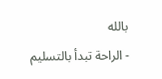بالله
- الراحة تبدأ بالتسليم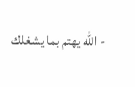- الله يهتم بما يشغلك